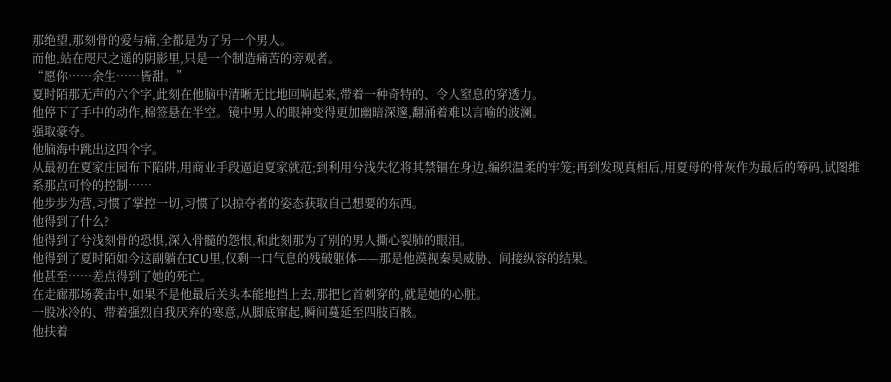那绝望,那刻骨的爱与痛,全都是为了另一个男人。
而他,站在咫尺之遥的阴影里,只是一个制造痛苦的旁观者。
“愿你……余生……皆甜。”
夏时陌那无声的六个字,此刻在他脑中清晰无比地回响起来,带着一种奇特的、令人窒息的穿透力。
他停下了手中的动作,棉签悬在半空。镜中男人的眼神变得更加幽暗深邃,翻涌着难以言喻的波澜。
强取豪夺。
他脑海中跳出这四个字。
从最初在夏家庄园布下陷阱,用商业手段逼迫夏家就范;到利用兮浅失忆将其禁锢在身边,编织温柔的牢笼;再到发现真相后,用夏母的骨灰作为最后的筹码,试图维系那点可怜的控制……
他步步为营,习惯了掌控一切,习惯了以掠夺者的姿态获取自己想要的东西。
他得到了什么?
他得到了兮浅刻骨的恐惧,深入骨髓的怨恨,和此刻那为了别的男人撕心裂肺的眼泪。
他得到了夏时陌如今这副躺在ICU里,仅剩一口气息的残破躯体——那是他漠视秦昊威胁、间接纵容的结果。
他甚至……差点得到了她的死亡。
在走廊那场袭击中,如果不是他最后关头本能地挡上去,那把匕首刺穿的,就是她的心脏。
一股冰冷的、带着强烈自我厌弃的寒意,从脚底窜起,瞬间蔓延至四肢百骸。
他扶着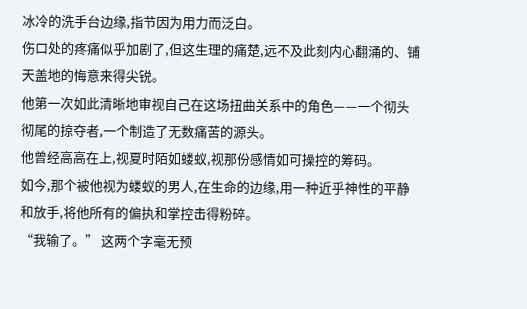冰冷的洗手台边缘,指节因为用力而泛白。
伤口处的疼痛似乎加剧了,但这生理的痛楚,远不及此刻内心翻涌的、铺天盖地的悔意来得尖锐。
他第一次如此清晰地审视自己在这场扭曲关系中的角色——一个彻头彻尾的掠夺者,一个制造了无数痛苦的源头。
他曾经高高在上,视夏时陌如蝼蚁,视那份感情如可操控的筹码。
如今,那个被他视为蝼蚁的男人,在生命的边缘,用一种近乎神性的平静和放手,将他所有的偏执和掌控击得粉碎。
“我输了。” 这两个字毫无预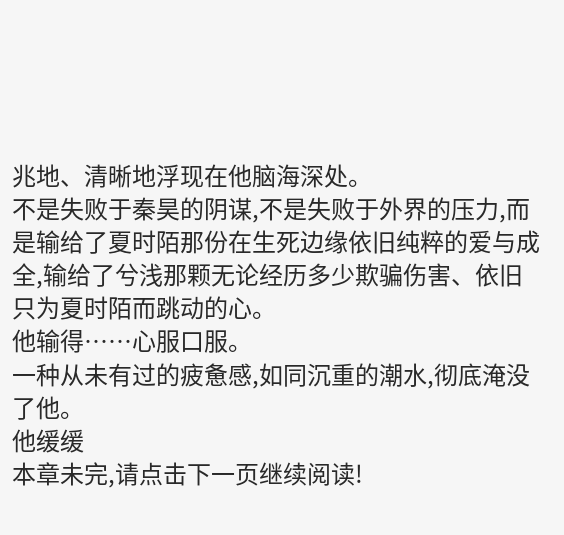兆地、清晰地浮现在他脑海深处。
不是失败于秦昊的阴谋,不是失败于外界的压力,而是输给了夏时陌那份在生死边缘依旧纯粹的爱与成全,输给了兮浅那颗无论经历多少欺骗伤害、依旧只为夏时陌而跳动的心。
他输得……心服口服。
一种从未有过的疲惫感,如同沉重的潮水,彻底淹没了他。
他缓缓
本章未完,请点击下一页继续阅读!